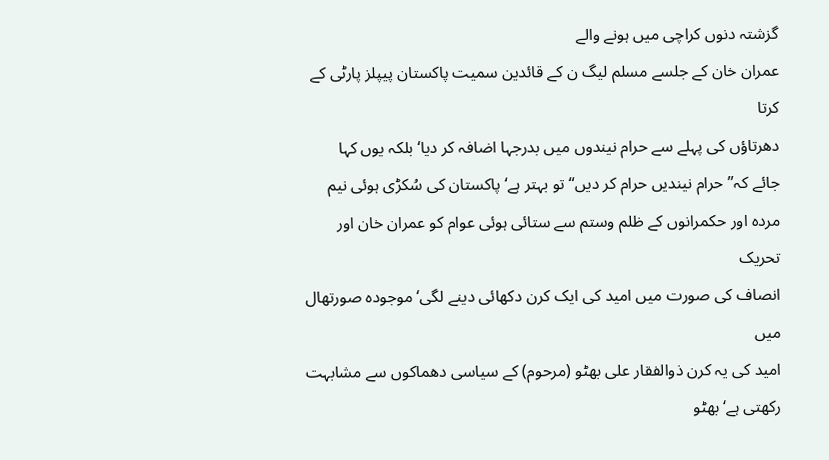گزشتہ دنوں کراچی میں ہونے والے
عمران خان کے جلسے مسلم لیگ ن کے قائدین سمیت پاکستان پیپلز پارٹی کے کرتا
دھرتاؤں کی پہلے سے حرام نیندوں میں بدرجہا اضافہ کر دیا‘ بلکہ یوں کہا
جائے کہ”حرام نیندیں حرام کر دیں“ تو بہتر ہے‘ پاکستان کی سُکڑی ہوئی نیم
مردہ اور حکمرانوں کے ظلم وستم سے ستائی ہوئی عوام کو عمران خان اور تحریک
انصاف کی صورت میں امید کی ایک کرن دکھائی دینے لگی‘ موجودہ صورتھال میں
امید کی یہ کرن ذوالفقار علی بھٹو (مرحوم) کے سیاسی دھماکوں سے مشابہت
رکھتی ہے‘ بھٹو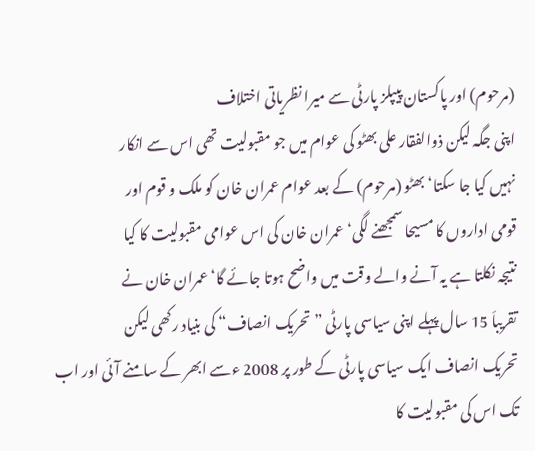(مرحوم) اور پاکستان پیپلز پارٹی سے میرا نظریاتی اختلاف
اپنی جگہ لیکن ذوالفقار علی بھٹو کی عوام میں جو مقبولیت تھی اس سے انکار
نہیں کیا جا سکتا‘ بھٹو (مرحوم) کے بعد عوام عمران خان کو ملک و قوم اور
قومی اداروں کا مسیحا سمجھنے لگی‘ عمران خان کی اس عوامی مقبولیت کا کیا
نتیجہ نکلتا ہے یہ آنے والے وقت میں واضح ہوتا جائے گا‘ عمران خان نے
تقریباَ 15 سال پہلے اپنی سیاسی پارٹی ”تحریک انصاف“ کی بنیاد رکھی لیکن
تحریک انصاف ایک سیاسی پارٹی کے طور پر 2008 ءسے ابھر کے سامنے آئی اور اب
تک اس کی مقبولیت کا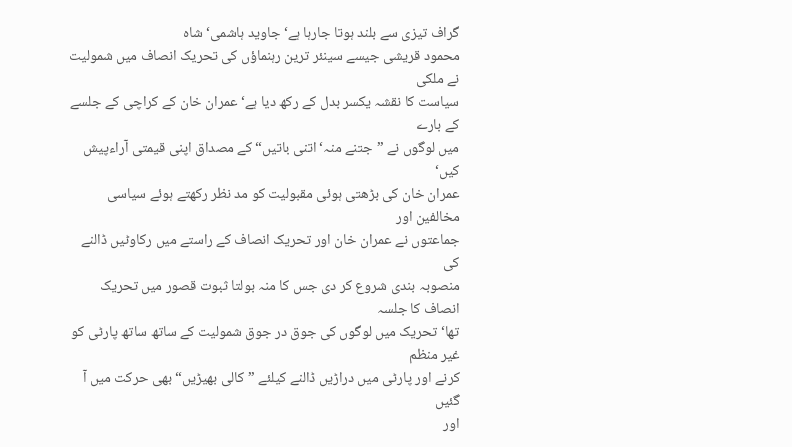گراف تیزی سے بلند ہوتا جارہا ہے‘ جاوید ہاشمی‘ شاہ
محمود قریشی جیسے سینئر ترین رہنماؤں کی تحریک انصاف میں شمولیت نے ملکی
سیاست کا نقشہ یکسر بدل کے رکھ دیا ہے‘ عمران خان کے کراچی کے جلسے کے بارے
میں لوگوں نے ”جتنے منہ‘اتنی باتیں“ کے مصداق اپنی قیمتی آراءپیش کیں‘
عمران خان کی بڑھتی ہوئی مقبولیت کو مد نظر رکھتے ہوئے سیاسی مخالفین اور
جماعتوں نے عمران خان اور تحریک انصاف کے راستے میں رکاوٹیں ڈالنے کی
منصوبہ بندی شروع کر دی جس کا منہ بولتا ثبوت قصور میں تحریک انصاف کا جلسہ
تھا‘ تحریک میں لوگوں کی جوق در جوق شمولیت کے ساتھ ساتھ پارٹی کو غیر منظم
کرنے اور پارٹی میں دراڑیں ڈالنے کیلئے ”کالی بھیڑیں“ بھی حرکت میں آ گئیں
اور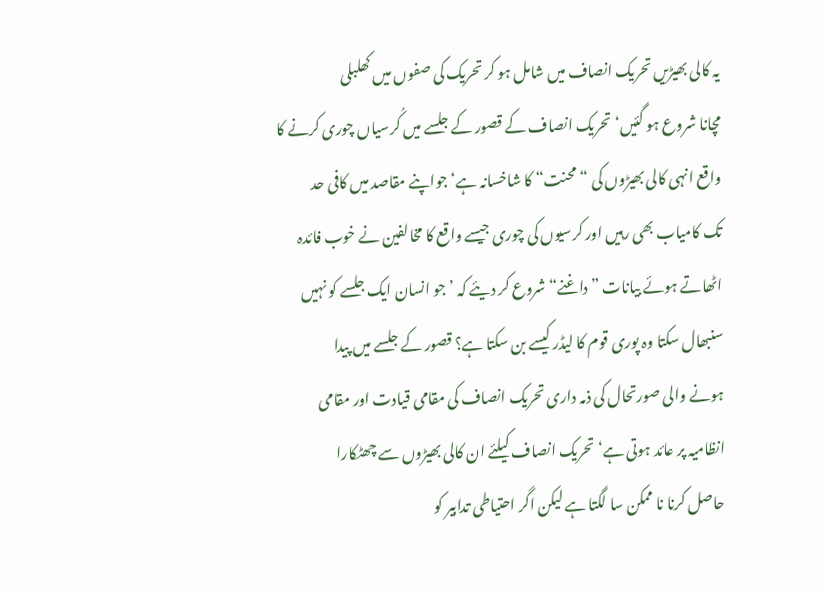یہ کالی بھیڑیں تحریک انصاف میں شامل ہو کر تحریک کی صفوں میں کھلبلی
مچانا شروع ہو گئیں‘ تحریک انصاف کے قصور کے جلسے میں کُرسیاں چوری کرنے کا
واقع انہی کالی بھیڑوں کی “محنت“ کا شاخسانہ ہے‘ جواپنے مقاصد میں کافی حد
تک کامیاب بھی رہیں اور کرسیوں کی چوری جیسے واقع کا مخالفین نے خوب فائدہ
اٹھاتے ہوئے بیانات ”داغنے“ شروع کر دیئے کہ ’جو انسان ایک جلسے کو نہیں
سنبھال سکتا وہ پوری قوم کا لیڈر کیسے بن سکتا ہے؟ قصور کے جلسے میں پیدا
ہونے والی صورتحال کی ذمہ داری تحریک انصاف کی مقامی قیادت اور مقامی
انظامیہ پر عائد ہوتی ہے‘ تحریک انصاف کیلئے ان کالی بھیڑوں سے چھٹکارا
حاصل کرنا نا ممکن سا لگتا ہے لیکن اگر احتیاطی تدابیر کو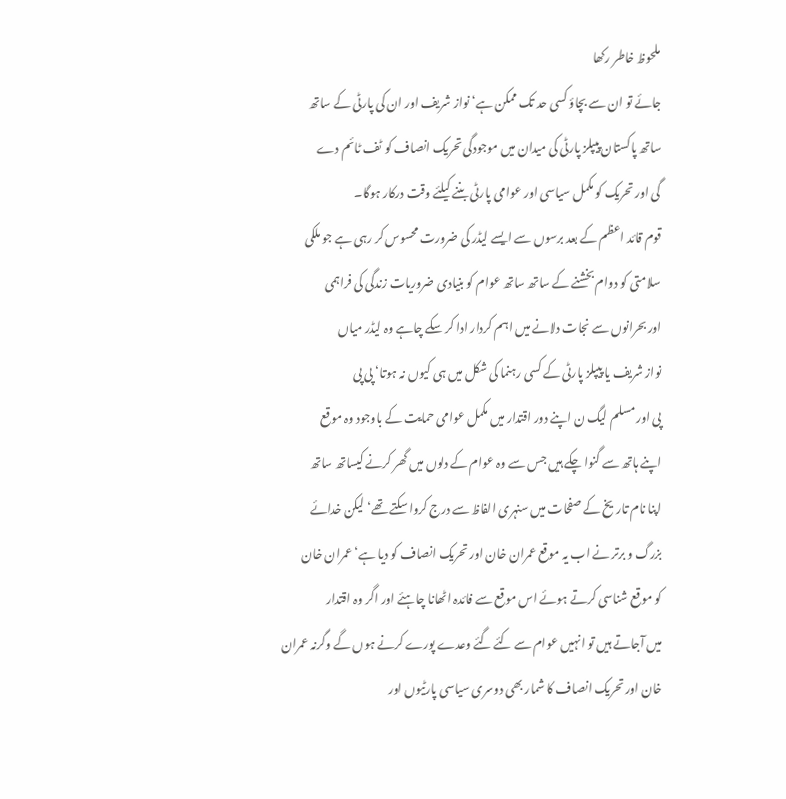ملحوظ خاطر رکھا
جائے تو ان سے بچاؤ کسی حد تک ممکن ہے‘ نواز شریف اور ان کی پارٹی کے ساتھ
ساتھ پاکستان پیپلز پارٹی کی میدان میں موجودگی تحریک انصاف کو ٹف ٹائم دے
گی اور تحریک کو مکمل سیاسی اور عوامی پارٹی بننے کیلئے وقت درکار ہوگا۔
قوم قائد اعظم کے بعد برسوں سے ایسے لیڈر کی ضرورت محسوس کر رہی ہے جو ملکی
سلامتی کو دوام بخشنے کے ساتھ ساتھ عوام کو بنیادی ضروریات زندگی کی فراہمی
اور بحرانوں سے نجات دلانے میں اہم کردار ادا کر سکے چاہے وہ لیڈر میاں
نواز شریف یا پیپلز پارٹی کے کسی رہنما کی شکل میں ہی کیوں نہ ہوتا‘ پی پی
پی اور مسلم لیگ ن اپنے دور اقتدار میں مکمل عوامی حمایت کے باوجود وہ موقع
اپنے ہاتھ سے گنوا چکے ہیں جس سے وہ عوام کے دلوں میں گھر کرنے کیساتھ ساتھ
اپنا نام تاریخ کے صفحات میں سنہری الفاظ سے درج کروا سکتے تھے‘ لیکن خدائے
بزرگ و برتر نے اب یہ موقع عمران خان اور تحریک انصاف کو دیا ہے‘ عمران خان
کو موقع شناسی کرتے ہوئے اس موقع سے فائدہ اٹھانا چاہئے اور اگر وہ اقتدار
میں آجاتے ہیں تو انہیں عوام سے کئے گئے وعدے پورے کرنے ہوں گے وگرنہ عمران
خان اور تحریک انصاف کا شمار بھی دوسری سیاسی پارٹیوں اور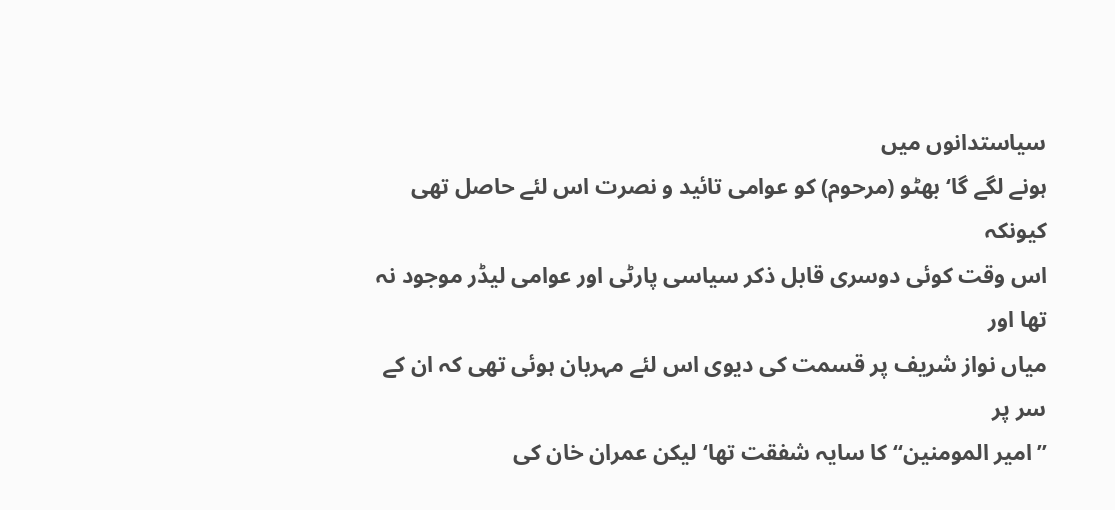سیاستدانوں میں
ہونے لگے گا‘ بھٹو (مرحوم) کو عوامی تائید و نصرت اس لئے حاصل تھی کیونکہ
اس وقت کوئی دوسری قابل ذکر سیاسی پارٹی اور عوامی لیڈر موجود نہ تھا اور
میاں نواز شریف پر قسمت کی دیوی اس لئے مہربان ہوئی تھی کہ ان کے سر پر
”امیر المومنین“ کا سایہ شفقت تھا‘ لیکن عمران خان کی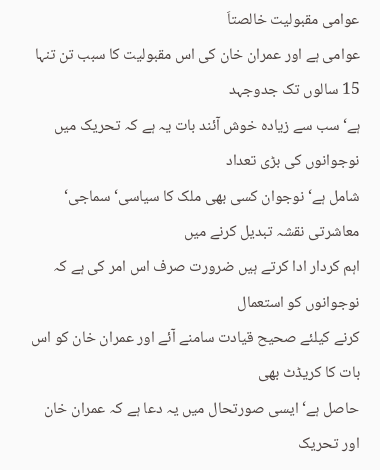عوامی مقبولیت خالصتاَ
عوامی ہے اور عمران خان کی اس مقبولیت کا سبب تن تنہا 15 سالوں تک جدوجہد
ہے‘سب سے زیادہ خوش آئند بات یہ ہے کہ تحریک میں نوجوانوں کی بڑی تعداد
شامل ہے‘ نوجوان کسی بھی ملک کا سیاسی‘ سماجی‘ معاشرتی نقشہ تبدیل کرنے میں
اہم کردار ادا کرتے ہیں ضرورت صرف اس امر کی ہے کہ نوجوانوں کو استعمال
کرنے کیلئے صحیح قیادت سامنے آئے اور عمران خان کو اس بات کا کریڈٹ بھی
حاصل ہے‘ ایسی صورتحال میں یہ دعا ہے کہ عمران خان اور تحریک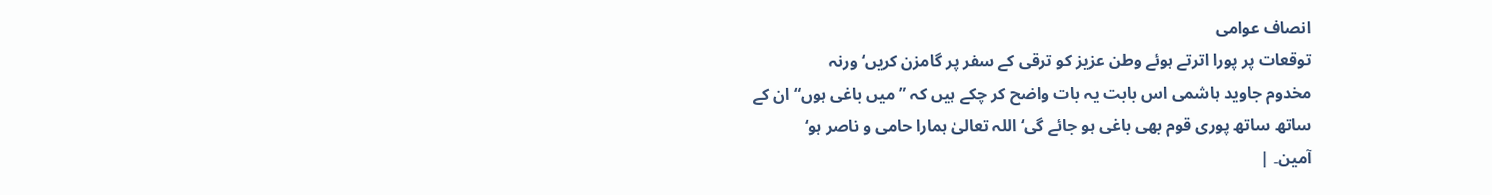انصاف عوامی
توقعات پر پورا اترتے ہوئے وطن عزیز کو ترقی کے سفر پر گامزن کریں‘ ورنہ
مخدوم جاوید ہاشمی اس بابت یہ بات واضح کر چکے ہیں کہ ”میں باغی ہوں“ ان کے
ساتھ ساتھ پوری قوم بھی باغی ہو جائے گی‘ اللہ تعالیٰ ہمارا حامی و ناصر ہو‘
آمین۔ |